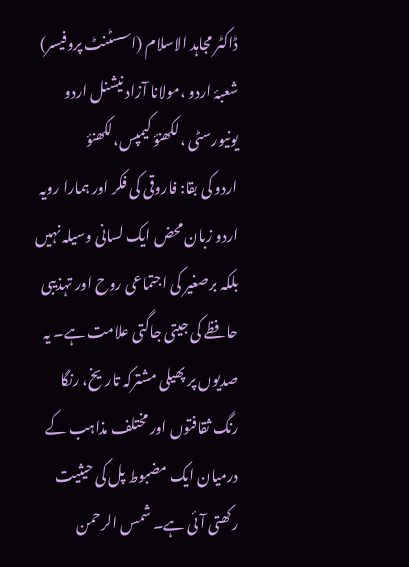ڈاکٹر مجاہد الاسلام (اسسٹنٹ پروفیسر)
شعبۂ اردو ،مولانا آزاد نیشنل اردو یونیورسٹی ،لکھنؤ کیمپس،لکھنؤ
اردو کی بقا: فاروقی کی فکر اور ہمارا رویہ
اردو زبان محض ایک لسانی وسیلہ نہیں بلکہ برصغیر کی اجتماعی روح اور تہذیبی حافظے کی جیتی جاگتی علامت ہے۔ یہ صدیوں پر پھیلی مشترکہ تاریخ، رنگا رنگ ثقافتوں اور مختلف مذاہب کے درمیان ایک مضبوط پل کی حیثیت رکھتی آئی ہے۔ شمس الرحمن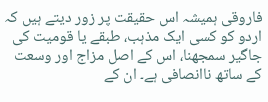فاروقی ہمیشہ اس حقیقت پر زور دیتے ہیں کہ اردو کو کسی ایک مذہب، طبقے یا قومیت کی جاگیر سمجھنا، اس کے اصل مزاج اور وسعت کے ساتھ ناانصافی ہے۔ ان کے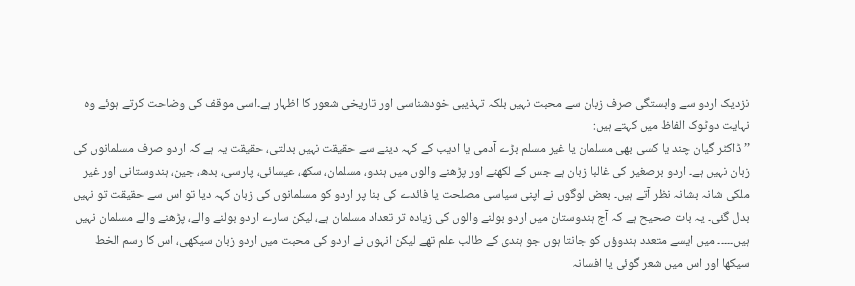نزدیک اردو سے وابستگی صرف زبان سے محبت نہیں بلکہ تہذیبی خودشناسی اور تاریخی شعور کا اظہار ہے۔اسی موقف کی وضاحت کرتے ہوئے وہ نہایت دوٹوک الفاظ میں کہتے ہیں:
’’ڈاکٹر گیان چند یا کسی بھی مسلمان یا غیر مسلم بڑے آدمی یا ادیب کے کہہ دینے سے حقیقت نہیں بدلتی، حقیقت یہ ہے کہ اردو صرف مسلمانوں کی زبان نہیں ہے۔ اردو برصغیر کی غالبا زبان ہے جس کے لکھنے اور پڑھنے والوں میں ہندو، مسلمان، سکھ، عیسائی، پارسی، بدھ، جین، ہندوستانی اور غیر ملکی شانہ بشانہ نظر آتے ہیں۔ بعض لوگوں نے اپنی سیاسی مصلحت یا فائدے کی بنا پر اردو کو مسلمانوں کی زبان کہہ دیا تو اس سے حقیقت تو نہیں بدل گئی۔ یہ بات صحیح ہے کہ آج ہندوستان میں اردو بولنے والوں کی زیادہ تر تعداد مسلمان ہے، لیکن سارے اردو بولنے والے، پڑھنے والے مسلمان نہیں ہیں۔۔۔۔۔ میں ایسے متعدد ہندوؤں کو جانتا ہوں جو ہندی کے طالب علم تھے لیکن انہوں نے اردو کی محبت میں اردو زبان سیکھی، اس کا رسم الخط سیکھا اور اس میں شعر گوئی یا افسانہ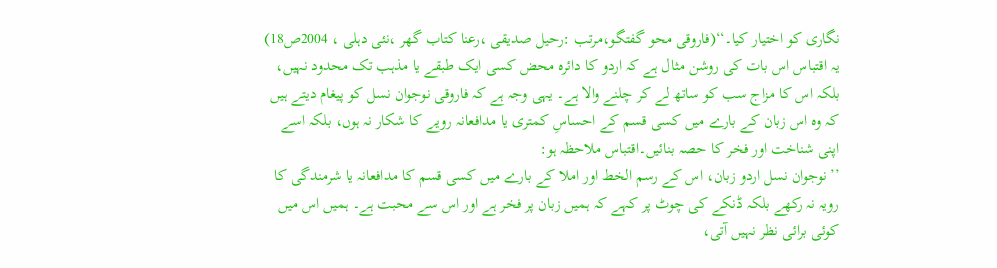نگاری کو اختیار کیا۔‘‘(فاروقی محو گفتگو،مرتب :رحیل صدیقی ،رعنا کتاب گھر ،نئی دہلی ، 2004ص18)
یہ اقتباس اس بات کی روشن مثال ہے کہ اردو کا دائرہ محض کسی ایک طبقے یا مذہب تک محدود نہیں، بلکہ اس کا مزاج سب کو ساتھ لے کر چلنے والا ہے۔ یہی وجہ ہے کہ فاروقی نوجوان نسل کو پیغام دیتے ہیں کہ وہ اس زبان کے بارے میں کسی قسم کے احساسِ کمتری یا مدافعانہ رویے کا شکار نہ ہوں، بلکہ اسے اپنی شناخت اور فخر کا حصہ بنائیں۔اقتباس ملاحظہ ہو:
’’نوجوان نسل اردو زبان، اس کے رسم الخط اور املا کے بارے میں کسی قسم کا مدافعانہ یا شرمندگی کا رویہ نہ رکھے بلکہ ڈنکے کی چوٹ پر کہے کہ ہمیں زبان پر فخر ہے اور اس سے محبت ہے۔ ہمیں اس میں کوئی برائی نظر نہیں آتی،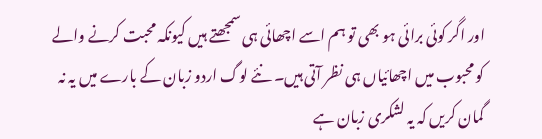اور اگر کوئی برائی ہو بھی تو ہم اسے اچھائی ہی سمجھتے ہیں کیونکہ محبت کرنے والے کو محبوب میں اچھائیاں ہی نظر آتی ہیں۔ نئے لوگ اردو زبان کے بارے میں یہ نہ گمان کریں کہ یہ لشکری زبان ہے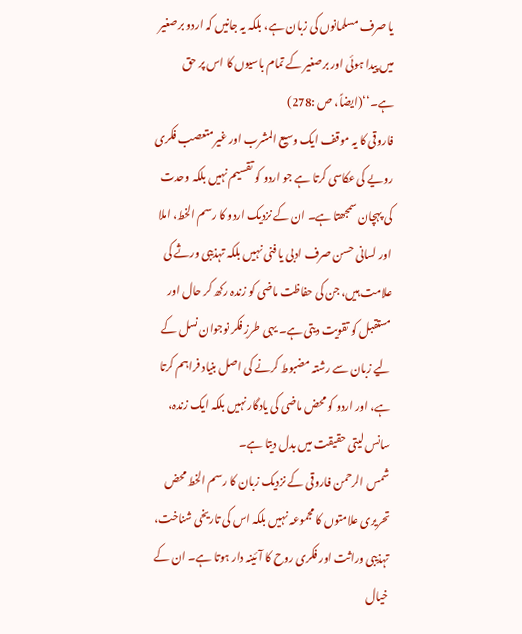یا صرف مسلمانوں کی زبان ہے، بلکہ یہ جانیں کہ اردو برصغیر میں پیدا ہوئی اور برصغیر کے تمام باسیوں کا اس پر حق ہے۔‘‘(ایضاً، ص :278)
فاروقی کا یہ موقف ایک وسیع المشرب اور غیرمتعصب فکری رویے کی عکاسی کرتا ہے جو اردو کو تقسیم نہیں بلکہ وحدت کی پہچان سمجھتا ہے۔ ان کے نزدیک اردو کا رسم الخط، املا اور لسانی حسن صرف ادبی یا فنی نہیں بلکہ تہذیبی ورثے کی علامت ہیں، جن کی حفاظت ماضی کو زندہ رکھ کر حال اور مستقبل کو تقویت دیتی ہے۔ یہی طرزِ فکر نوجوان نسل کے لیے زبان سے رشتہ مضبوط کرنے کی اصل بنیاد فراہم کرتا ہے، اور اردو کو محض ماضی کی یادگار نہیں بلکہ ایک زندہ، سانس لیتی حقیقت میں بدل دیتا ہے۔
شمس الرحمن فاروقی کے نزدیک زبان کا رسم الخط محض تحریری علامتوں کا مجموعہ نہیں بلکہ اس کی تاریخی شناخت، تہذیبی وراثت اور فکری روح کا آئینہ دار ہوتا ہے۔ ان کے خیال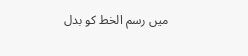میں رسم الخط کو بدل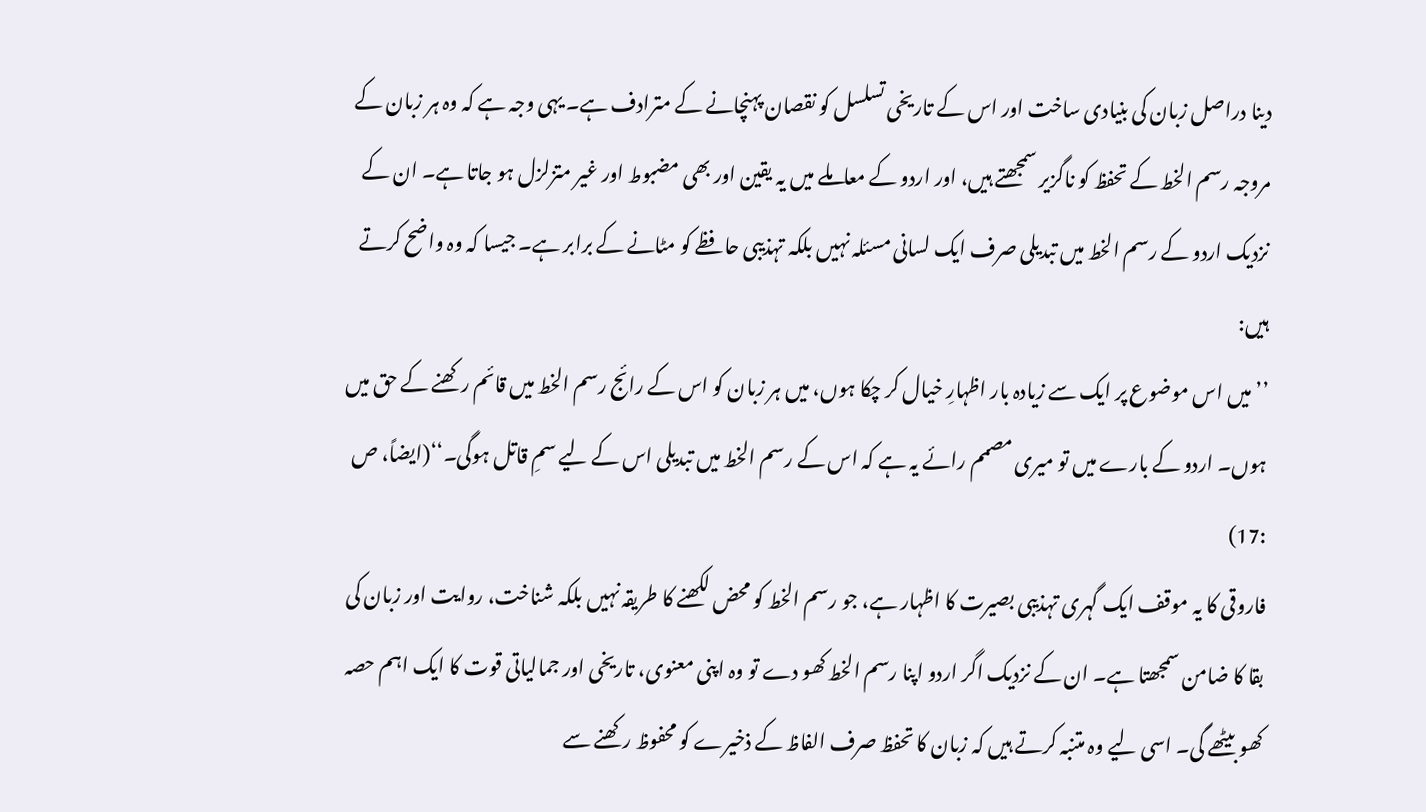دینا دراصل زبان کی بنیادی ساخت اور اس کے تاریخی تسلسل کو نقصان پہنچانے کے مترادف ہے۔ یہی وجہ ہے کہ وہ ہر زبان کے مروجہ رسم الخط کے تحفظ کو ناگزیر سمجھتے ہیں، اور اردو کے معاملے میں یہ یقین اور بھی مضبوط اور غیر متزلزل ہو جاتا ہے۔ ان کے نزدیک اردو کے رسم الخط میں تبدیلی صرف ایک لسانی مسئلہ نہیں بلکہ تہذیبی حافظے کو مٹانے کے برابر ہے۔ جیسا کہ وہ واضح کرتے ہیں:
’’میں اس موضوع پر ایک سے زیادہ بار اظہارِ خیال کر چکا ہوں، میں ہر زبان کو اس کے رائج رسم الخط میں قائم رکھنے کے حق میں ہوں۔ اردو کے بارے میں تو میری مصمم رائے یہ ہے کہ اس کے رسم الخط میں تبدیلی اس کے لیے سمِ قاتل ہوگی۔‘‘(ایضاً، ص :17)
فاروقی کا یہ موقف ایک گہری تہذیبی بصیرت کا اظہار ہے، جو رسم الخط کو محض لکھنے کا طریقہ نہیں بلکہ شناخت، روایت اور زبان کی بقا کا ضامن سمجھتا ہے۔ ان کے نزدیک اگر اردو اپنا رسم الخط کھو دے تو وہ اپنی معنوی، تاریخی اور جمالیاتی قوت کا ایک اہم حصہ کھو بیٹھے گی۔ اسی لیے وہ متنبہ کرتے ہیں کہ زبان کا تحفظ صرف الفاظ کے ذخیرے کو محفوظ رکھنے سے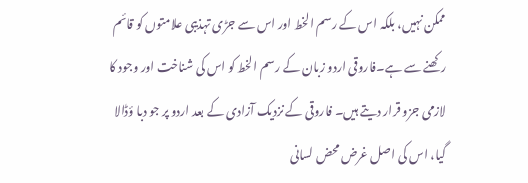ممکن نہیں، بلکہ اس کے رسم الخط اور اس سے جڑی تہذیبی علامتوں کو قائم رکھنے سے ہے۔فاروقی اردو زبان کے رسم الخط کو اس کی شناخت اور وجود کا لازمی جزو قرار دیتے ہیں۔ فاروقی کے نزدیک آزادی کے بعد اردو پر جو دبا ؤڈالا گیا، اس کی اصل غرض محض لسانی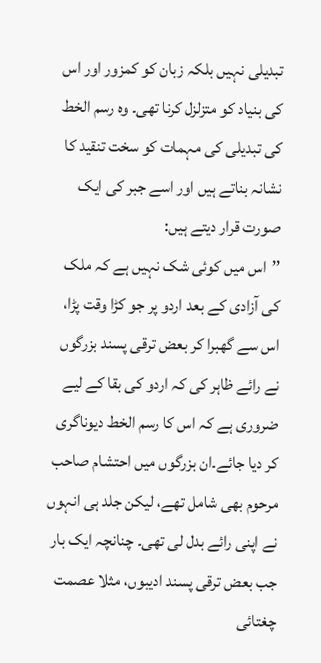تبدیلی نہیں بلکہ زبان کو کمزور اور اس کی بنیاد کو متزلزل کرنا تھی۔ وہ رسم الخط کی تبدیلی کی مہمات کو سخت تنقید کا نشانہ بناتے ہیں اور اسے جبر کی ایک صورت قرار دیتے ہیں:
’’اس میں کوئی شک نہیں ہے کہ ملک کی آزادی کے بعد اردو پر جو کڑا وقت پڑا، اس سے گھبرا کر بعض ترقی پسند بزرگوں نے رائے ظاہر کی کہ اردو کی بقا کے لیے ضروری ہے کہ اس کا رسم الخط دیوناگری کر دیا جائے۔ان بزرگوں میں احتشام صاحب مرحوم بھی شامل تھے، لیکن جلد ہی انہوں نے اپنی رائے بدل لی تھی۔ چنانچہ ایک بار جب بعض ترقی پسند ادیبوں، مثلا عصمت چغتائی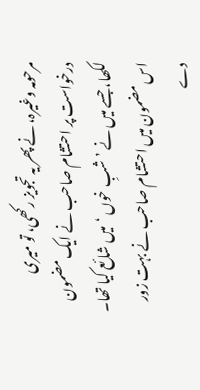مرحومہ وغیرہ، نے پھر یہ تجویز رکھی، تو میری درخواست پر احتشام صاحب نے ایک مضمون لکھا، جسے میں نے ’شبِ خوں ‘میں شائع کیا تھا۔ اس مضمون میں احتشام صاحب نے بہت زور دے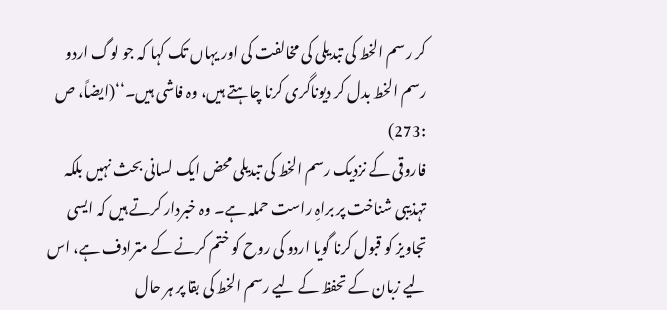کر رسم الخط کی تبدیلی کی مخالفت کی اور یہاں تک کہا کہ جو لوگ اردو رسم الخط بدل کر دیوناگری کرنا چاہتے ہیں، وہ فاشی ہیں۔‘‘(ایضاً، ص :273)
فاروقی کے نزدیک رسم الخط کی تبدیلی محض ایک لسانی بحث نہیں بلکہ تہذیبی شناخت پر براہِ راست حملہ ہے۔ وہ خبردار کرتے ہیں کہ ایسی تجاویز کو قبول کرنا گویا اردو کی روح کو ختم کرنے کے مترادف ہے، اس لیے زبان کے تحفظ کے لیے رسم الخط کی بقا پر ہر حال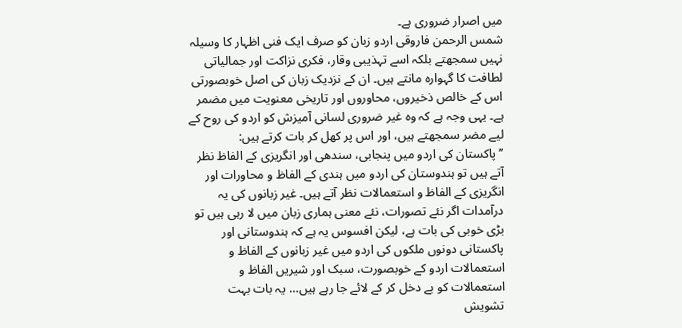میں اصرار ضروری ہے۔
شمس الرحمن فاروقی اردو زبان کو صرف ایک فنی اظہار کا وسیلہ نہیں سمجھتے بلکہ اسے تہذیبی وقار، فکری نزاکت اور جمالیاتی لطافت کا گہوارہ مانتے ہیں۔ ان کے نزدیک زبان کی اصل خوبصورتی اس کے خالص ذخیروں، محاوروں اور تاریخی معنویت میں مضمر ہے۔ یہی وجہ ہے کہ وہ غیر ضروری لسانی آمیزش کو اردو کی روح کے لیے مضر سمجھتے ہیں، اور اس پر کھل کر بات کرتے ہیں:
’’پاکستان کی اردو میں پنجابی، سندھی اور انگریزی کے الفاظ نظر آتے ہیں تو ہندوستان کی اردو میں ہندی کے الفاظ و محاورات اور انگریزی کے الفاظ و استعمالات نظر آتے ہیں۔ غیر زبانوں کی یہ درآمدات اگر نئے تصورات، نئے معنی ہماری زبان میں لا رہی ہیں تو بڑی خوبی کی بات ہے، لیکن افسوس یہ ہے کہ ہندوستانی اور پاکستانی دونوں ملکوں کی اردو میں غیر زبانوں کے الفاظ و استعمالات اردو کے خوبصورت، سبک اور شیریں الفاظ و استعمالات کو بے دخل کر کے لائے جا رہے ہیں… یہ بات بہت تشویش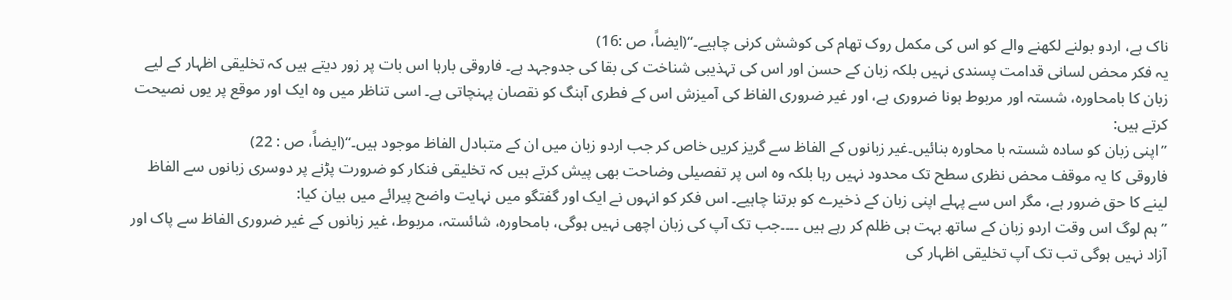ناک ہے، اردو بولنے لکھنے والے کو اس کی مکمل روک تھام کی کوشش کرنی چاہیے۔‘‘(ایضاً، ص :16)
یہ فکر محض لسانی قدامت پسندی نہیں بلکہ زبان کے حسن اور اس کی تہذیبی شناخت کی بقا کی جدوجہد ہے۔ فاروقی بارہا اس بات پر زور دیتے ہیں کہ تخلیقی اظہار کے لیے زبان کا بامحاورہ، شستہ اور مربوط ہونا ضروری ہے، اور غیر ضروری الفاظ کی آمیزش اس کے فطری آہنگ کو نقصان پہنچاتی ہے۔ اسی تناظر میں وہ ایک اور موقع پر یوں نصیحت کرتے ہیں:
’’اپنی زبان کو سادہ شستہ با محاورہ بنائیں۔غیر زبانوں کے الفاظ سے گریز کریں خاص کر جب اردو زبان میں ان کے متبادل الفاظ موجود ہیں۔‘‘(ایضاً، ص : 22)
فاروقی کا یہ موقف محض نظری سطح تک محدود نہیں رہا بلکہ وہ اس پر تفصیلی وضاحت بھی پیش کرتے ہیں کہ تخلیقی فنکار کو ضرورت پڑنے پر دوسری زبانوں سے الفاظ لینے کا حق ضرور ہے، مگر اس سے پہلے اپنی زبان کے ذخیرے کو برتنا چاہیے۔ اس فکر کو انہوں نے ایک اور گفتگو میں نہایت واضح پیرائے میں بیان کیا:
’’ہم لوگ اس وقت اردو زبان کے ساتھ بہت ہی ظلم کر رہے ہیں ۔۔۔۔جب تک آپ کی زبان اچھی نہیں ہوگی، بامحاورہ، شائستہ، مربوط، غیر زبانوں کے غیر ضروری الفاظ سے پاک اور آزاد نہیں ہوگی تب تک آپ تخلیقی اظہار کی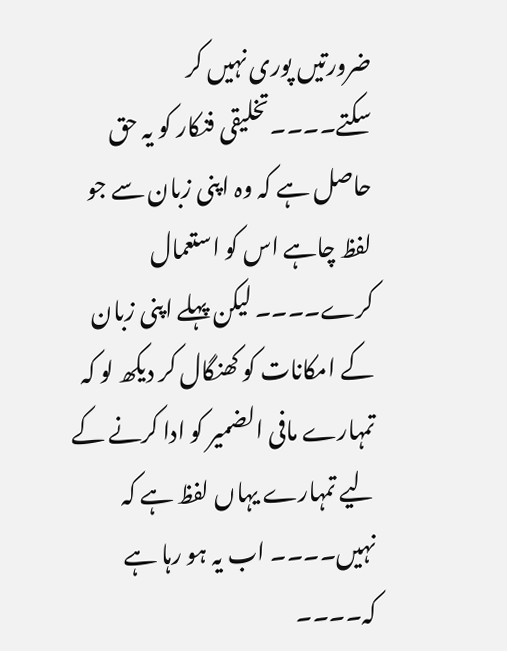ضرورتیں پوری نہیں کر سکتے۔۔۔۔تخلیقی فنکار کو یہ حق حاصل ہے کہ وہ اپنی زبان سے جو لفظ چاہے اس کو استعمال کرے۔۔۔۔ لیکن پہلے اپنی زبان کے امکانات کو کھنگال کر دیکھ لو کہ تمہارے مافی الضمیر کو ادا کرنے کے لیے تمہارے یہاں لفظ ہے کہ نہیں۔۔۔۔ اب یہ ہو رہا ہے کہ۔۔۔۔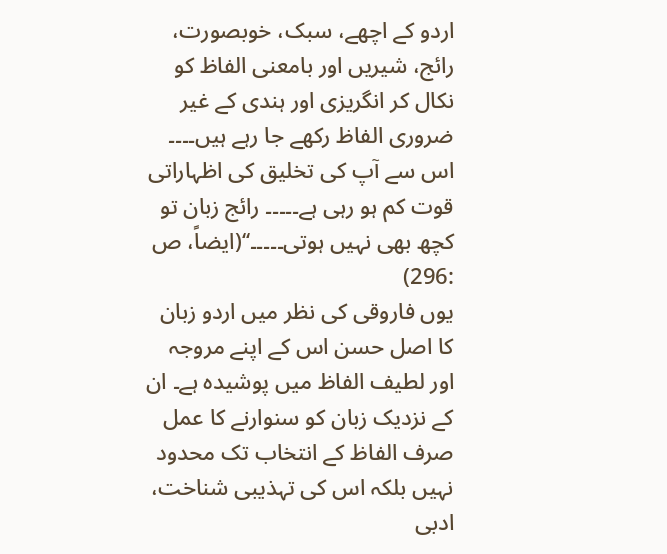اردو کے اچھے، سبک، خوبصورت، رائج، شیریں اور بامعنی الفاظ کو نکال کر انگریزی اور ہندی کے غیر ضروری الفاظ رکھے جا رہے ہیں۔۔۔۔ اس سے آپ کی تخلیق کی اظہاراتی قوت کم ہو رہی ہے۔۔۔۔۔ رائج زبان تو کچھ بھی نہیں ہوتی۔۔۔۔۔‘‘(ایضاً، ص :296)
یوں فاروقی کی نظر میں اردو زبان کا اصل حسن اس کے اپنے مروجہ اور لطیف الفاظ میں پوشیدہ ہے۔ ان کے نزدیک زبان کو سنوارنے کا عمل صرف الفاظ کے انتخاب تک محدود نہیں بلکہ اس کی تہذیبی شناخت، ادبی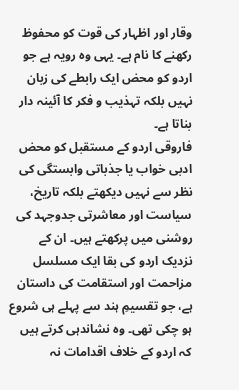وقار اور اظہار کی قوت کو محفوظ رکھنے کا نام ہے۔ یہی وہ رویہ ہے جو اردو کو محض ایک رابطے کی زبان نہیں بلکہ تہذیب و فکر کا آئینہ دار بناتا ہے۔
فاروقی اردو کے مستقبل کو محض ادبی خواب یا جذباتی وابستگی کی نظر سے نہیں دیکھتے بلکہ تاریخ، سیاست اور معاشرتی جدوجہد کی روشنی میں پرکھتے ہیں۔ ان کے نزدیک اردو کی بقا ایک مسلسل مزاحمت اور استقامت کی داستان ہے، جو تقسیمِ ہند سے پہلے ہی شروع ہو چکی تھی۔ وہ نشاندہی کرتے ہیں کہ اردو کے خلاف اقدامات نہ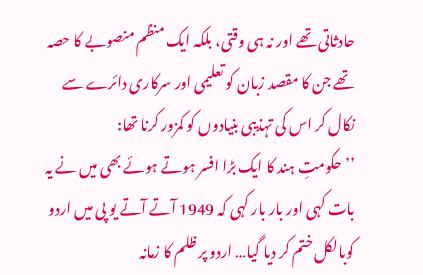حادثاتی تھے اور نہ ہی وقتی، بلکہ ایک منظم منصوبے کا حصہ تھے جن کا مقصد زبان کو تعلیمی اور سرکاری دائرے سے نکال کر اس کی تہذیبی بنیادوں کو کمزور کرنا تھا:
’’حکومتِ ہند کا ایک بڑا افسر ہوتے ہوئے بھی میں نے یہ بات کہی اور بار بار کہی کہ 1949 آتے آتے یو پی میں اردو کوبالکل ختم کر دیا گیا… اردو پر ظلم کا زمانہ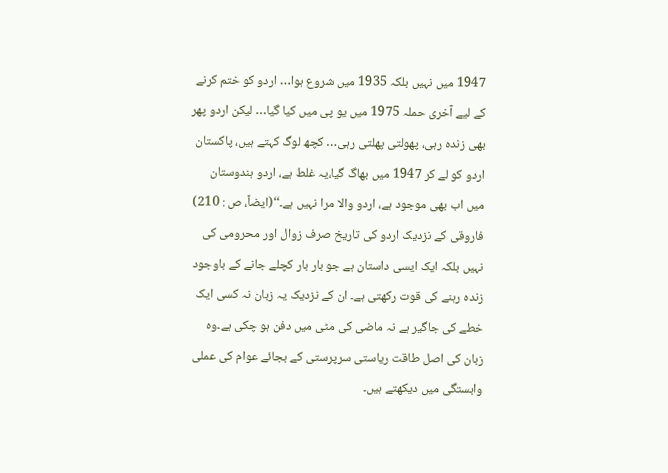1947 میں نہیں بلکہ 1935 میں شروع ہوا… اردو کو ختم کرنے کے لیے آخری حملہ 1975 میں یو پی میں کیا گیا… لیکن اردو پھر بھی زندہ رہی، پھولتی پھلتی رہی… کچھ لوگ کہتے ہیں، پاکستان اردو کو لے کر 1947 میں بھاگ گیا،یہ غلط ہے، اردو ہندوستان میں اب بھی موجود ہے، اردو والا مرا نہیں ہے۔‘‘(ایضاً، ص : 210)
فاروقی کے نزدیک اردو کی تاریخ صرف زوال اور محرومی کی نہیں بلکہ ایک ایسی داستان ہے جو بار بار کچلے جانے کے باوجود زندہ رہنے کی قوت رکھتی ہے۔ ان کے نزدیک یہ زبان نہ کسی ایک خطے کی جاگیر ہے نہ ماضی کی مٹی میں دفن ہو چکی ہے۔وہ زبان کی اصل طاقت ریاستی سرپرستی کے بجائے عوام کی عملی وابستگی میں دیکھتے ہیں۔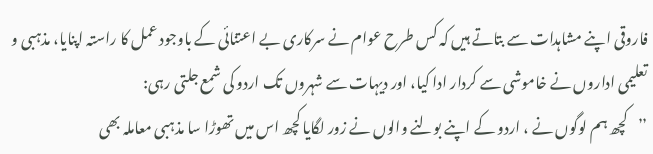فاروقی اپنے مشاہدات سے بتاتے ہیں کہ کس طرح عوام نے سرکاری بے اعتنائی کے باوجود عمل کا راستہ اپنایا، مذہبی و تعلیمی اداروں نے خاموشی سے کردار ادا کیا، اور دیہات سے شہروں تک اردو کی شمع جلتی رہی:
’’کچھ ہم لوگوں نے ، اردو کے اپنے بولنے والوں نے زور لگایا کچھ اس میں تھوڑا سا مذہبی معاملہ بھی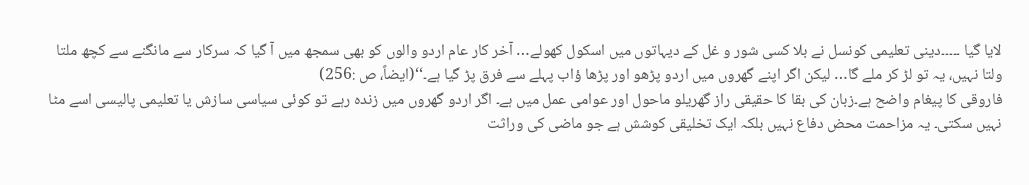لایا گیا ۔۔۔۔۔دینی تعلیمی کونسل نے بلا کسی شور و غل کے دیہاتوں میں اسکول کھولے… آخر کار عام اردو والوں کو بھی سمجھ میں آ گیا کہ سرکار سے مانگنے سے کچھ ملتا ولتا نہیں، یہ تو لڑ کر ملے گا… لیکن اگر اپنے گھروں میں اردو پڑھو اور پڑھا ؤاب پہلے سے فرق پڑ گیا ہے۔‘‘(ایضاً، ص :256)
فاروقی کا پیغام واضح ہے۔زبان کی بقا کا حقیقی راز گھریلو ماحول اور عوامی عمل میں ہے۔ اگر اردو گھروں میں زندہ رہے تو کوئی سیاسی سازش یا تعلیمی پالیسی اسے مٹا نہیں سکتی۔ یہ مزاحمت محض دفاع نہیں بلکہ ایک تخلیقی کوشش ہے جو ماضی کی وراثت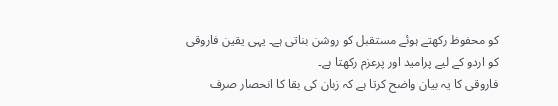کو محفوظ رکھتے ہوئے مستقبل کو روشن بناتی ہے۔ یہی یقین فاروقی کو اردو کے لیے پرامید اور پرعزم رکھتا ہے۔
فاروقی کا یہ بیان واضح کرتا ہے کہ زبان کی بقا کا انحصار صرف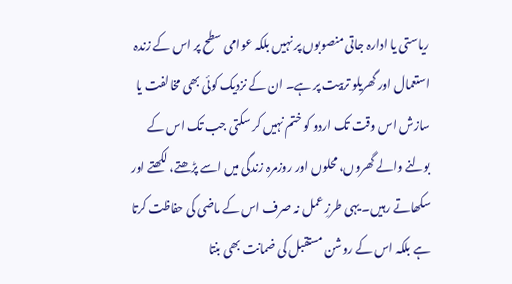ریاستی یا ادارہ جاتی منصوبوں پر نہیں بلکہ عوامی سطح پر اس کے زندہ استعمال اور گھریلو تربیت پر ہے۔ ان کے نزدیک کوئی بھی مخالفت یا سازش اس وقت تک اردو کو ختم نہیں کر سکتی جب تک اس کے بولنے والے گھروں، محلوں اور روزمرہ زندگی میں اسے پڑھتے، لکھتے اور سکھاتے رہیں۔ یہی طرزِ عمل نہ صرف اس کے ماضی کی حفاظت کرتا ہے بلکہ اس کے روشن مستقبل کی ضمانت بھی بنتا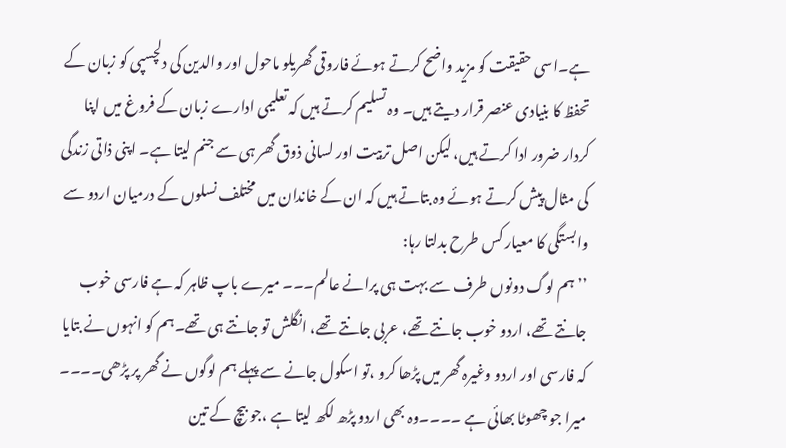ہے۔اسی حقیقت کو مزید واضح کرتے ہوئے فاروقی گھریلو ماحول اور والدین کی دلچسپی کو زبان کے تحفظ کا بنیادی عنصر قرار دیتے ہیں۔ وہ تسلیم کرتے ہیں کہ تعلیمی ادارے زبان کے فروغ میں اپنا کردار ضرور ادا کرتے ہیں، لیکن اصل تربیت اور لسانی ذوق گھر ہی سے جنم لیتا ہے۔ اپنی ذاتی زندگی کی مثال پیش کرتے ہوئے وہ بتاتے ہیں کہ ان کے خاندان میں مختلف نسلوں کے درمیان اردو سے وابستگی کا معیار کس طرح بدلتا رہا:
’’ہم لوگ دونوں طرف سے بہت ہی پرانے عالم۔۔۔ میرے باپ ظاہر کہ ہے فارسی خوب جانتے تھے، اردو خوب جانتے تھے، عربی جانتے تھے، انگلش تو جانتے ہی تھے۔ہم کو انہوں نے بتایا کہ فارسی اور اردو وغیرہ گھر میں پڑھا کرو ،تو اسکول جانے سے پہلے ہم لوگوں نے گھر پر پڑھی۔۔۔۔ میرا جو چھوٹا بھائی ہے ۔۔۔۔وہ بھی اردو پڑھ لکھ لیتا ہے ،جو بیچ کے تین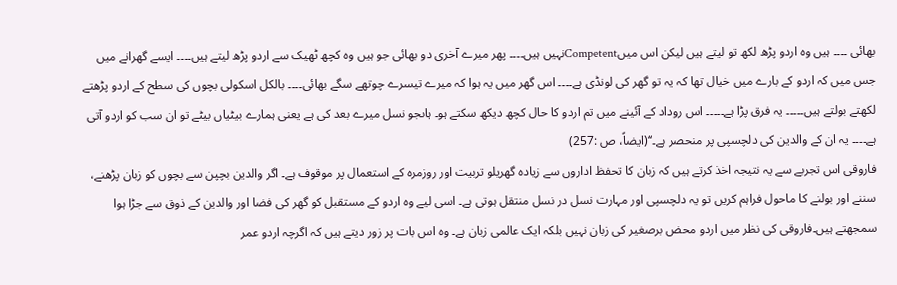بھائی ۔۔۔۔ ہیں وہ اردو پڑھ لکھ تو لیتے ہیں لیکن اس میںCompetentنہیں ہیں۔۔۔۔ پھر میرے آخری دو بھائی جو ہیں وہ کچھ ٹھیک سے اردو پڑھ لیتے ہیں۔۔۔۔ ایسے گھرانے میں جس میں کہ اردو کے بارے میں خیال تھا کہ یہ تو گھر کی لونڈی ہے۔۔۔۔ اس گھر میں یہ ہوا کہ میرے تیسرے چوتھے سگے بھائی۔۔۔۔ بالکل اسکولی بچوں کی سطح کے اردو پڑھتے لکھتے بولتے ہیں۔۔۔۔۔ یہ فرق پڑا ہے۔۔۔۔۔ اس روداد کے آئینے میں تم اردو کا حال کچھ دیکھ سکتے ہو۔ ہاںجو نسل میرے بعد کی ہے یعنی ہمارے بیٹیاں بیٹے تو ان سب کو اردو آتی ہے۔۔۔۔ یہ ان کے والدین کی دلچسپی پر منحصر ہے۔‘‘(ایضاً، ص :257)
فاروقی اس تجربے سے یہ نتیجہ اخذ کرتے ہیں کہ زبان کا تحفظ اداروں سے زیادہ گھریلو تربیت اور روزمرہ کے استعمال پر موقوف ہے۔ اگر والدین بچپن سے بچوں کو زبان پڑھنے، سننے اور بولنے کا ماحول فراہم کریں تو یہ دلچسپی اور مہارت نسل در نسل منتقل ہوتی ہے۔ اسی لیے وہ اردو کے مستقبل کو گھر کی فضا اور والدین کے ذوق سے جڑا ہوا سمجھتے ہیں۔فاروقی کی نظر میں اردو محض برصغیر کی زبان نہیں بلکہ ایک عالمی زبان ہے۔ وہ اس بات پر زور دیتے ہیں کہ اگرچہ اردو عمر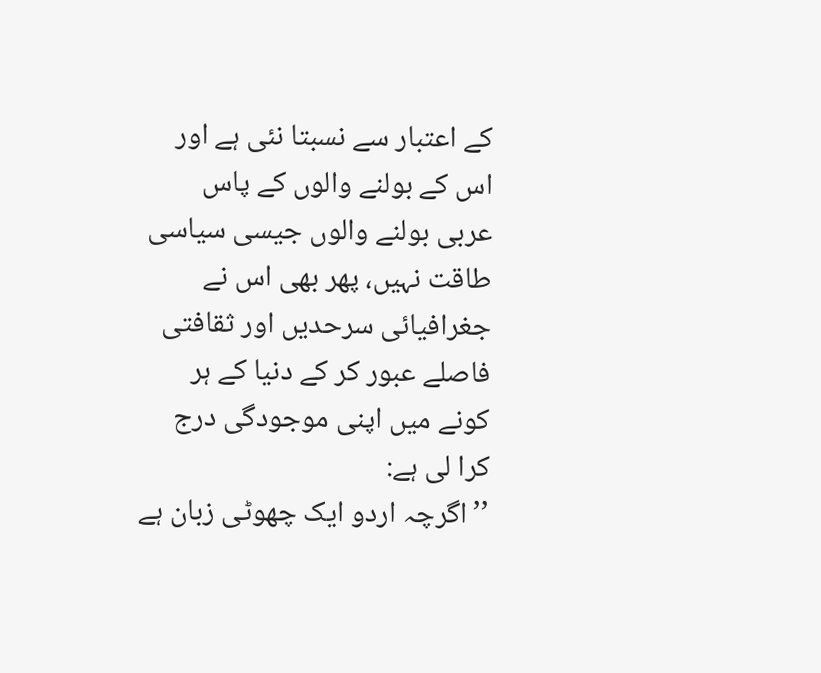کے اعتبار سے نسبتا نئی ہے اور اس کے بولنے والوں کے پاس عربی بولنے والوں جیسی سیاسی طاقت نہیں، پھر بھی اس نے جغرافیائی سرحدیں اور ثقافتی فاصلے عبور کر کے دنیا کے ہر کونے میں اپنی موجودگی درج کرا لی ہے:
’’اگرچہ اردو ایک چھوٹی زبان ہے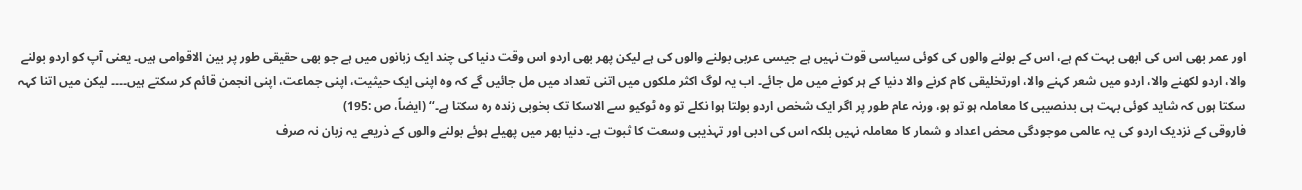اور عمر بھی اس کی ابھی بہت کم ہے، اس کے بولنے والوں کی کوئی سیاسی قوت نہیں ہے جیسی عربی بولنے والوں کی ہے لیکن پھر بھی اردو اس وقت دنیا کی چند ایک زبانوں میں ہے جو بھی حقیقی طور پر بین الاقوامی ہیں۔ یعنی آپ کو اردو بولنے والا، اردو لکھنے والا، اردو میں شعر کہنے والا، اورتخلیقی کام کرنے والا دنیا کے ہر کونے میں مل جائے۔ اب یہ لوگ اکثر ملکوں میں اتنی تعداد میں مل جائیں گے کہ وہ اپنی ایک حیثیت، اپنی جماعت، اپنی انجمن قائم کر سکتے ہیں۔۔۔۔ لیکن میں اتنا کہہ سکتا ہوں کہ شاید کوئی بہت ہی بدنصیبی کا معاملہ ہو تو ہو، ورنہ عام طور پر اگر ایک شخص اردو بولتا ہوا نکلے تو وہ ٹوکیو سے الاسکا تک بخوبی زندہ رہ سکتا ہے۔‘‘ (ایضاً، ص :195)
فاروقی کے نزدیک اردو کی یہ عالمی موجودگی محض اعداد و شمار کا معاملہ نہیں بلکہ اس کی ادبی اور تہذیبی وسعت کا ثبوت ہے۔ دنیا بھر میں پھیلے ہوئے بولنے والوں کے ذریعے یہ زبان نہ صرف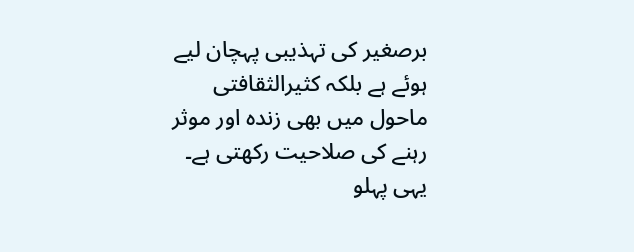برصغیر کی تہذیبی پہچان لیے ہوئے ہے بلکہ کثیرالثقافتی ماحول میں بھی زندہ اور موثر رہنے کی صلاحیت رکھتی ہے۔ یہی پہلو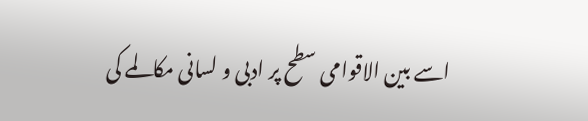اسے بین الاقوامی سطح پر ادبی و لسانی مکالمے کی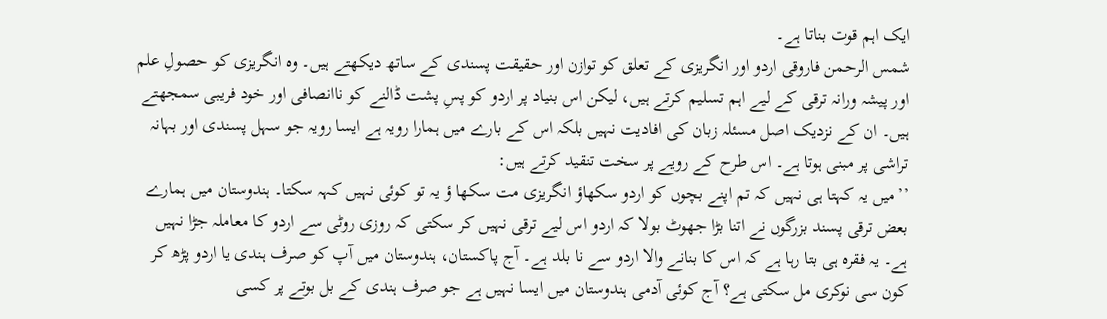ایک اہم قوت بناتا ہے۔
شمس الرحمن فاروقی اردو اور انگریزی کے تعلق کو توازن اور حقیقت پسندی کے ساتھ دیکھتے ہیں۔ وہ انگریزی کو حصولِ علم اور پیشہ ورانہ ترقی کے لیے اہم تسلیم کرتے ہیں، لیکن اس بنیاد پر اردو کو پسِ پشت ڈالنے کو ناانصافی اور خود فریبی سمجھتے ہیں۔ ان کے نزدیک اصل مسئلہ زبان کی افادیت نہیں بلکہ اس کے بارے میں ہمارا رویہ ہے ایسا رویہ جو سہل پسندی اور بہانہ تراشی پر مبنی ہوتا ہے۔ اس طرح کے رویے پر سخت تنقید کرتے ہیں:
’’میں یہ کہتا ہی نہیں کہ تم اپنے بچوں کو اردو سکھاؤ انگریزی مت سکھا ؤ یہ تو کوئی نہیں کہہ سکتا۔ ہندوستان میں ہمارے بعض ترقی پسند بزرگوں نے اتنا بڑا جھوٹ بولا کہ اردو اس لیے ترقی نہیں کر سکتی کہ روزی روٹی سے اردو کا معاملہ جڑا نہیں ہے۔ یہ فقرہ ہی بتا رہا ہے کہ اس کا بنانے والا اردو سے نا بلد ہے۔ آج پاکستان، ہندوستان میں آپ کو صرف ہندی یا اردو پڑھ کر کون سی نوکری مل سکتی ہے؟ آج کوئی آدمی ہندوستان میں ایسا نہیں ہے جو صرف ہندی کے بل بوتے پر کسی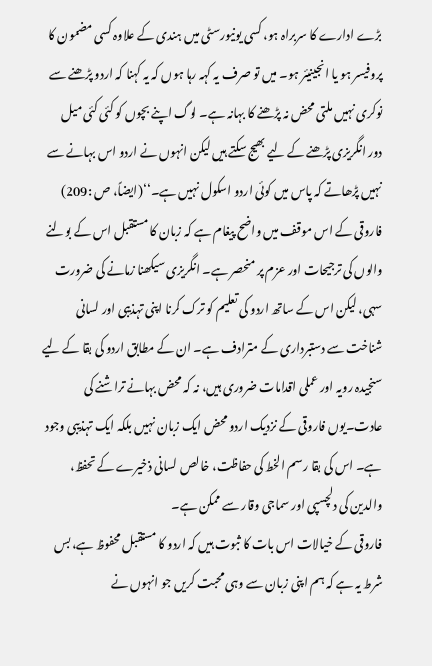بڑے ادارے کا سربراہ ہو، کسی یونیورسٹی میں ہندی کے علاوہ کسی مضمون کا پروفیسر ہو یا انجینیئر ہو۔ میں تو صرف یہ کہہ رہا ہوں کہ یہ کہنا کہ اردو پڑھنے سے نوکری نہیں ملتی محض نہ پڑھنے کا بہانہ ہے۔ لوگ اپنے بچوں کو کئی کئی میل دور انگریزی پڑھنے کے لیے بھیج سکتے ہیں لیکن انہوں نے اردو اس بہانے سے نہیں پڑھاتے کہ پاس میں کوئی اردو اسکول نہیں ہے۔‘‘(ایضاً، ص :209)
فاروقی کے اس موقف میں واضح پیغام ہے کہ زبان کا مستقبل اس کے بولنے والوں کی ترجیحات اور عزم پر منحصر ہے۔ انگریزی سیکھنا زمانے کی ضرورت سہی، لیکن اس کے ساتھ اردو کی تعلیم کو ترک کرنا اپنی تہذیبی اور لسانی شناخت سے دستبرداری کے مترادف ہے۔ ان کے مطابق اردو کی بقا کے لیے سنجیدہ رویہ اور عملی اقدامات ضروری ہیں، نہ کہ محض بہانے تراشنے کی عادت۔یوں فاروقی کے نزدیک اردو محض ایک زبان نہیں بلکہ ایک تہذیبی وجود ہے۔ اس کی بقا رسم الخط کی حفاظت، خالص لسانی ذخیرے کے تحفظ، والدین کی دلچسپی اور سماجی وقار سے ممکن ہے۔
فاروقی کے خیالات اس بات کا ثبوت ہیں کہ اردو کا مستقبل محفوظ ہے، بس شرط یہ ہے کہ ہم اپنی زبان سے وہی محبت کریں جو انہوں نے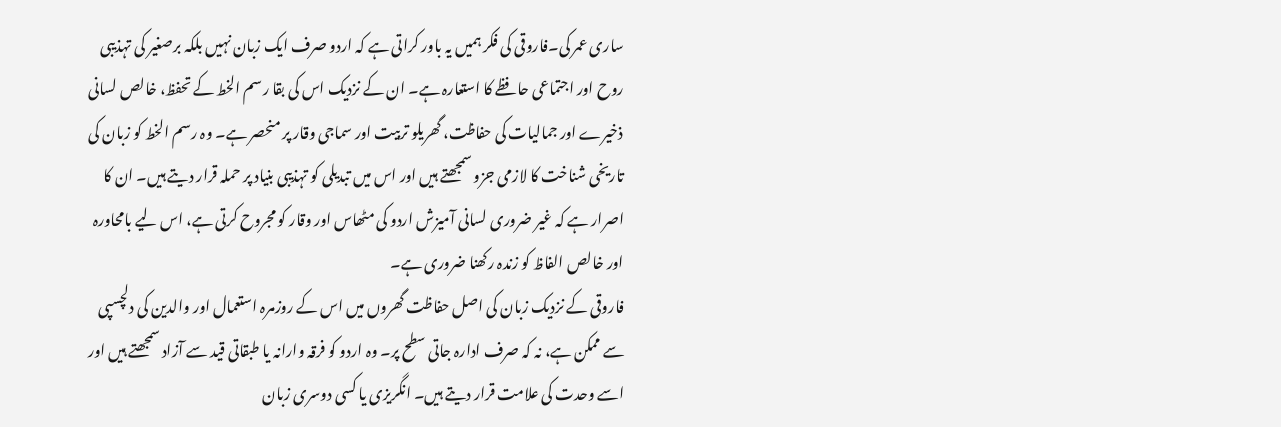ساری عمر کی۔فاروقی کی فکر ہمیں یہ باور کراتی ہے کہ اردو صرف ایک زبان نہیں بلکہ برصغیر کی تہذیبی روح اور اجتماعی حافظے کا استعارہ ہے۔ ان کے نزدیک اس کی بقا رسم الخط کے تحفظ، خالص لسانی ذخیرے اور جمالیات کی حفاظت، گھریلو تربیت اور سماجی وقار پر منحصر ہے۔ وہ رسم الخط کو زبان کی تاریخی شناخت کا لازمی جزو سمجھتے ہیں اور اس میں تبدیلی کو تہذیبی بنیاد پر حملہ قرار دیتے ہیں۔ ان کا اصرار ہے کہ غیر ضروری لسانی آمیزش اردو کی مٹھاس اور وقار کو مجروح کرتی ہے، اس لیے بامحاورہ اور خالص الفاظ کو زندہ رکھنا ضروری ہے۔
فاروقی کے نزدیک زبان کی اصل حفاظت گھروں میں اس کے روزمرہ استعمال اور والدین کی دلچسپی سے ممکن ہے، نہ کہ صرف ادارہ جاتی سطح پر۔ وہ اردو کو فرقہ وارانہ یا طبقاتی قید سے آزاد سمجھتے ہیں اور اسے وحدت کی علامت قرار دیتے ہیں۔ انگریزی یا کسی دوسری زبان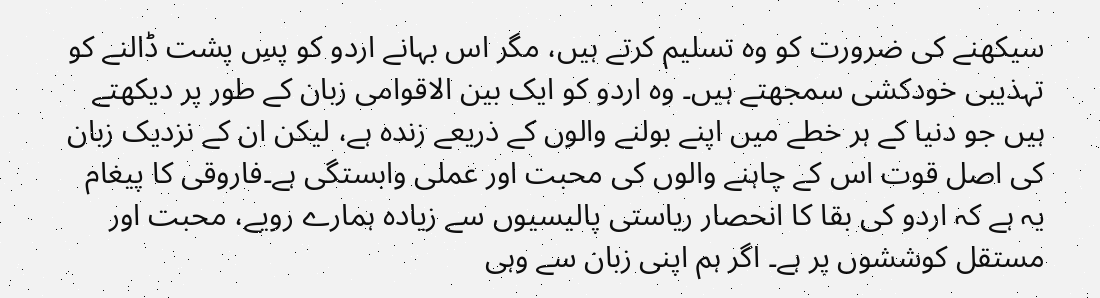سیکھنے کی ضرورت کو وہ تسلیم کرتے ہیں، مگر اس بہانے اردو کو پسِ پشت ڈالنے کو تہذیبی خودکشی سمجھتے ہیں۔ وہ اردو کو ایک بین الاقوامی زبان کے طور پر دیکھتے ہیں جو دنیا کے ہر خطے میں اپنے بولنے والوں کے ذریعے زندہ ہے، لیکن ان کے نزدیک زبان کی اصل قوت اس کے چاہنے والوں کی محبت اور عملی وابستگی ہے۔فاروقی کا پیغام یہ ہے کہ اردو کی بقا کا انحصار ریاستی پالیسیوں سے زیادہ ہمارے رویے، محبت اور مستقل کوششوں پر ہے۔ اگر ہم اپنی زبان سے وہی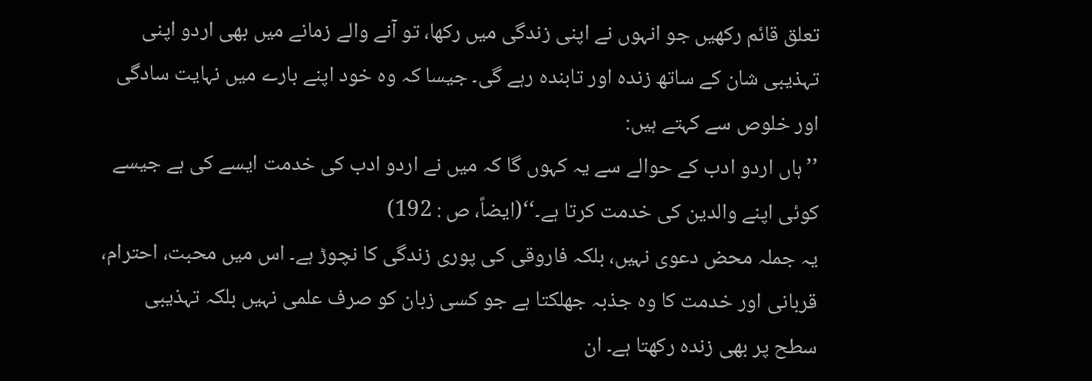تعلق قائم رکھیں جو انہوں نے اپنی زندگی میں رکھا، تو آنے والے زمانے میں بھی اردو اپنی تہذیبی شان کے ساتھ زندہ اور تابندہ رہے گی۔ جیسا کہ وہ خود اپنے بارے میں نہایت سادگی اور خلوص سے کہتے ہیں:
’’ہاں اردو ادب کے حوالے سے یہ کہوں گا کہ میں نے اردو ادب کی خدمت ایسے کی ہے جیسے کوئی اپنے والدین کی خدمت کرتا ہے۔‘‘(ایضاً، ص : 192)
یہ جملہ محض دعوی نہیں، بلکہ فاروقی کی پوری زندگی کا نچوڑ ہے۔ اس میں محبت، احترام، قربانی اور خدمت کا وہ جذبہ جھلکتا ہے جو کسی زبان کو صرف علمی نہیں بلکہ تہذیبی سطح پر بھی زندہ رکھتا ہے۔ ان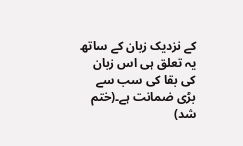کے نزدیک زبان کے ساتھ یہ تعلق ہی اس زبان کی بقا کی سب سے بڑی ضمانت ہے۔(ختم شد)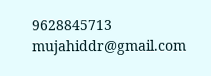9628845713
mujahiddr@gmail.com